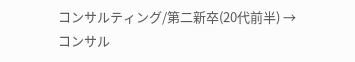コンサルティング/第二新卒(20代前半) → コンサル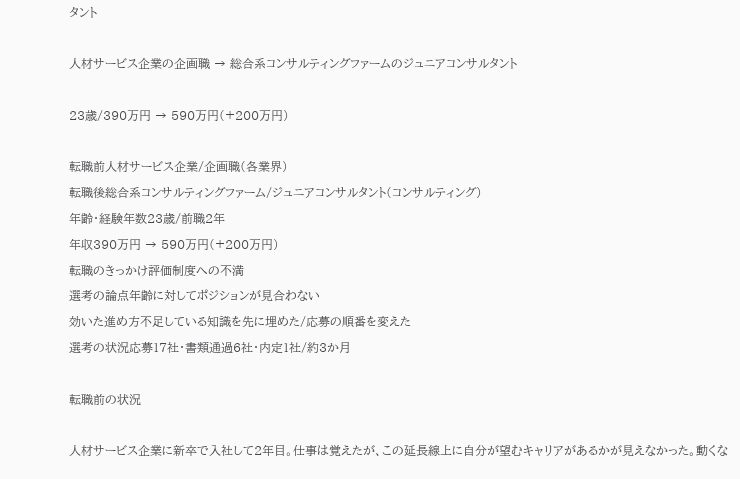タント

人材サービス企業の企画職 → 総合系コンサルティングファームのジュニアコンサルタント

23歳/390万円 → 590万円(+200万円)

転職前人材サービス企業/企画職(各業界)
転職後総合系コンサルティングファーム/ジュニアコンサルタント(コンサルティング)
年齢・経験年数23歳/前職2年
年収390万円 → 590万円(+200万円)
転職のきっかけ評価制度への不満
選考の論点年齢に対してポジションが見合わない
効いた進め方不足している知識を先に埋めた/応募の順番を変えた
選考の状況応募17社・書類通過6社・内定1社/約3か月

転職前の状況

人材サービス企業に新卒で入社して2年目。仕事は覚えたが、この延長線上に自分が望むキャリアがあるかが見えなかった。動くな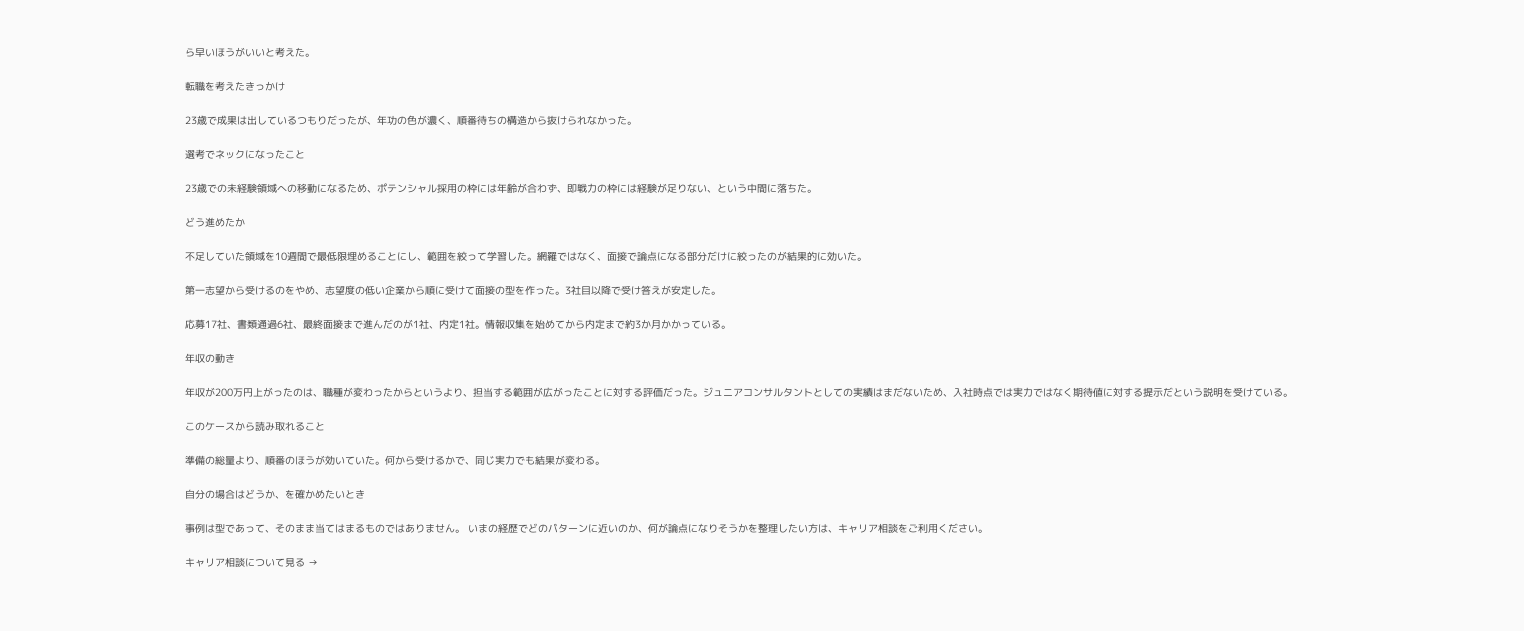ら早いほうがいいと考えた。

転職を考えたきっかけ

23歳で成果は出しているつもりだったが、年功の色が濃く、順番待ちの構造から抜けられなかった。

選考でネックになったこと

23歳での未経験領域への移動になるため、ポテンシャル採用の枠には年齢が合わず、即戦力の枠には経験が足りない、という中間に落ちた。

どう進めたか

不足していた領域を10週間で最低限埋めることにし、範囲を絞って学習した。網羅ではなく、面接で論点になる部分だけに絞ったのが結果的に効いた。

第一志望から受けるのをやめ、志望度の低い企業から順に受けて面接の型を作った。3社目以降で受け答えが安定した。

応募17社、書類通過6社、最終面接まで進んだのが1社、内定1社。情報収集を始めてから内定まで約3か月かかっている。

年収の動き

年収が200万円上がったのは、職種が変わったからというより、担当する範囲が広がったことに対する評価だった。ジュニアコンサルタントとしての実績はまだないため、入社時点では実力ではなく期待値に対する提示だという説明を受けている。

このケースから読み取れること

準備の総量より、順番のほうが効いていた。何から受けるかで、同じ実力でも結果が変わる。

自分の場合はどうか、を確かめたいとき

事例は型であって、そのまま当てはまるものではありません。 いまの経歴でどのパターンに近いのか、何が論点になりそうかを整理したい方は、キャリア相談をご利用ください。

キャリア相談について見る →